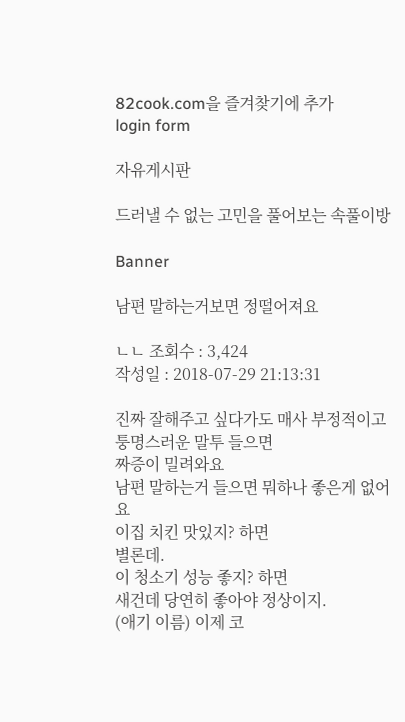82cook.com을 즐겨찾기에 추가
login form

자유게시판

드러낼 수 없는 고민을 풀어보는 속풀이방

Banner

남편 말하는거보면 정떨어져요

ㄴㄴ 조회수 : 3,424
작성일 : 2018-07-29 21:13:31

진짜 잘해주고 싶다가도 매사 부정적이고 퉁명스러운 말투 들으면
짜증이 밀려와요
남편 말하는거 들으면 뭐하나 좋은게 없어요
이집 치킨 맛있지? 하면
별론데.
이 청소기 성능 좋지? 하면
새건데 당연히 좋아야 정상이지.
(애기 이름) 이제 코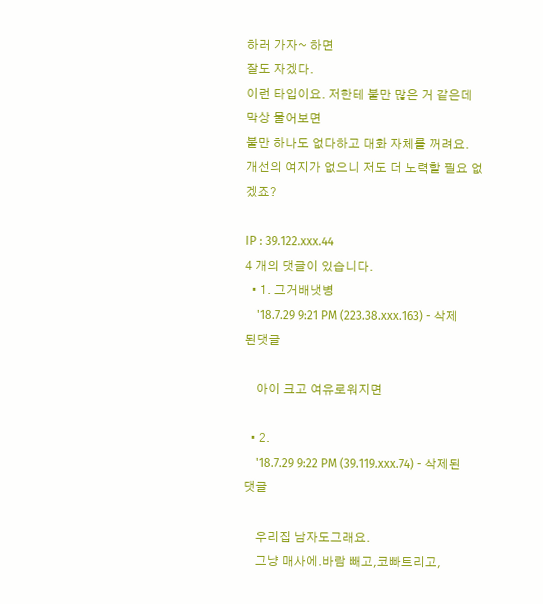하러 가자~ 하면
잘도 자겠다.
이런 타입이요. 저한테 불만 많은 거 같은데 막상 물어보면
불만 하나도 없다하고 대화 자체를 꺼려요.
개선의 여지가 없으니 저도 더 노력할 필요 없겠죠?

IP : 39.122.xxx.44
4 개의 댓글이 있습니다.
  • 1. 그거배냇병
    '18.7.29 9:21 PM (223.38.xxx.163) - 삭제된댓글

    아이 크고 여유로워지면

  • 2.
    '18.7.29 9:22 PM (39.119.xxx.74) - 삭제된댓글

    우리집 남자도그래요.
    그냥 매사에.바람 빼고,코빠트리고,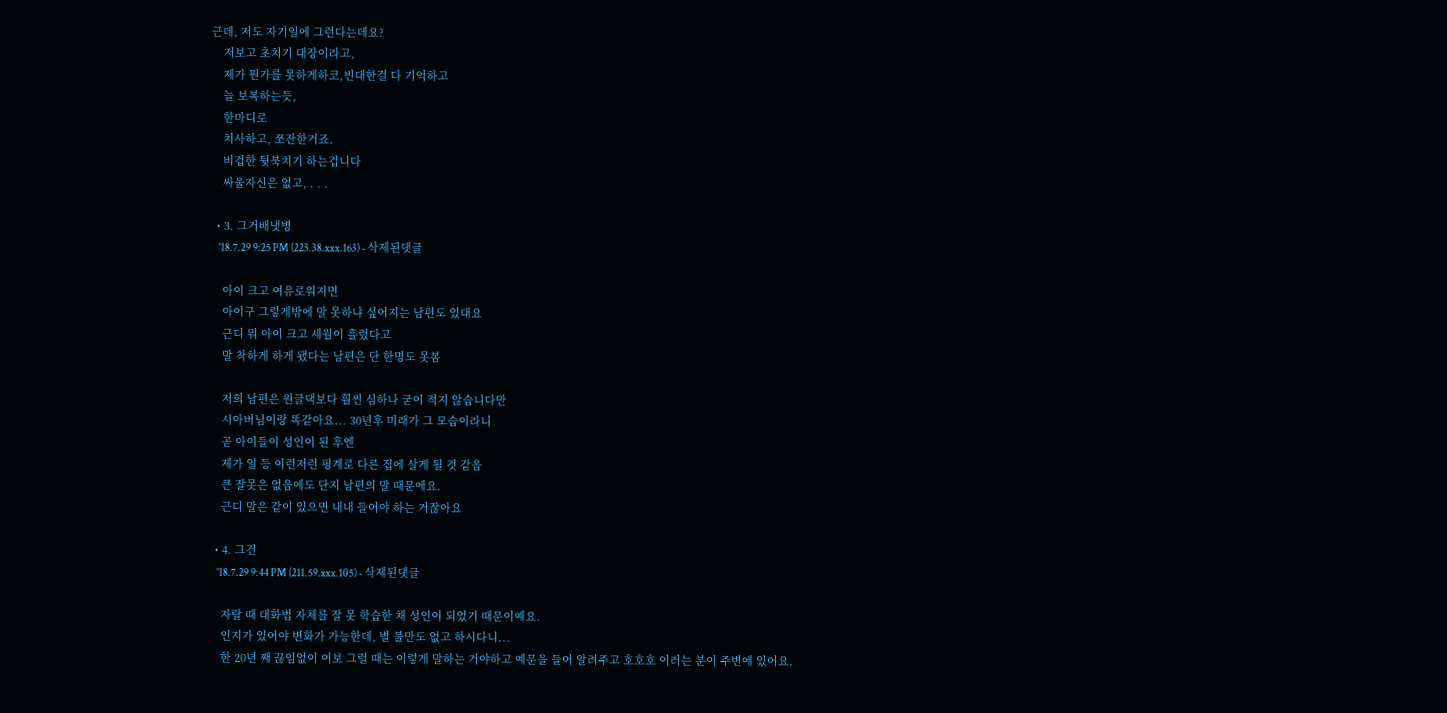근데, 저도 자기일에 그런다는데요?
    저보고 초치기 대장이라고,
    제가 뭔가를 못하게하코,빈대한걸 다 기억하고
    늘 보복하는듯,
    한마디로
    치사하고, 쪼잔한거죠.
    비겁한 뒷북치기 하는겁니다
    싸울자신은 없고, . . .

  • 3. 그거배냇병
    '18.7.29 9:25 PM (223.38.xxx.163) - 삭제된댓글

    아이 크고 여유로워지면
    아이구 그렇게밖에 말 못하냐 싶어지는 남편도 있대요
    근디 뭐 아이 크고 세월이 흘렀다고
    말 착하게 하게 됐다는 남편은 단 한명도 못봄

    저희 남편은 원글댁보다 훨씬 심하나 굳이 적지 않습니다만
    시아버님이랑 똑같아요... 30년후 미래가 그 모습이라니
    곧 아이들이 성인이 된 후엔
    제가 일 등 이런저런 핑계로 다른 집에 살게 될 것 같음
    큰 잘못은 없음에도 단지 남편의 말 때문에요.
    근디 말은 같이 있으면 내내 들어야 하는 거잖아요

  • 4. 그건
    '18.7.29 9:44 PM (211.59.xxx.105) - 삭제된댓글

    자랄 때 대화법 자체를 잘 못 학습한 채 성인이 되었기 때문이예요.
    인지가 있어야 변화가 가능한데, 별 불만도 없고 하시다니...
    한 20년 째 끊임없이 여보 그럴 때는 이렇게 말하는 거야하고 예문을 들어 알려주고 호호호 이러는 분이 주변에 있어요.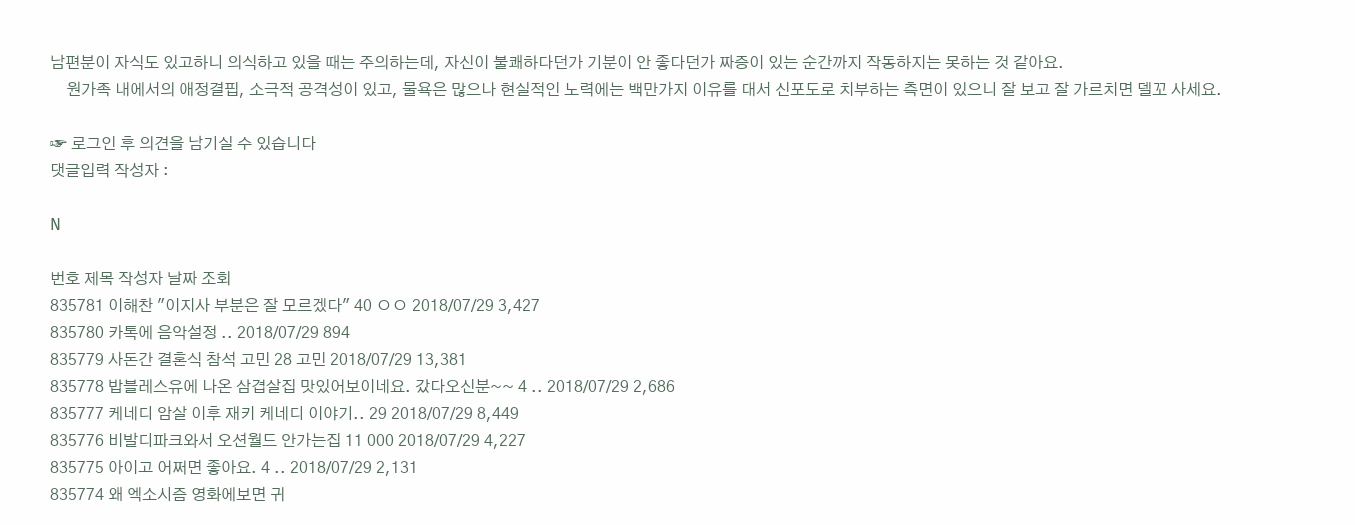남편분이 자식도 있고하니 의식하고 있을 때는 주의하는데, 자신이 불쾌하다던가 기분이 안 좋다던가 짜증이 있는 순간까지 작동하지는 못하는 것 같아요.
    원가족 내에서의 애정결핍, 소극적 공격성이 있고, 물욕은 많으나 현실적인 노력에는 백만가지 이유를 대서 신포도로 치부하는 측면이 있으니 잘 보고 잘 가르치면 델꼬 사세요.

☞ 로그인 후 의견을 남기실 수 있습니다
댓글입력 작성자 :

N

번호 제목 작성자 날짜 조회
835781 이해찬 "이지사 부분은 잘 모르겠다" 40 ㅇㅇ 2018/07/29 3,427
835780 카톡에 음악설정 .. 2018/07/29 894
835779 사돈간 결혼식 참석 고민 28 고민 2018/07/29 13,381
835778 밥블레스유에 나온 삼겹살집 맛있어보이네요. 갔다오신분~~ 4 .. 2018/07/29 2,686
835777 케네디 암살 이후 재키 케네디 이야기.. 29 2018/07/29 8,449
835776 비발디파크와서 오션월드 안가는집 11 000 2018/07/29 4,227
835775 아이고 어쩌면 좋아요. 4 .. 2018/07/29 2,131
835774 왜 엑소시즘 영화에보면 귀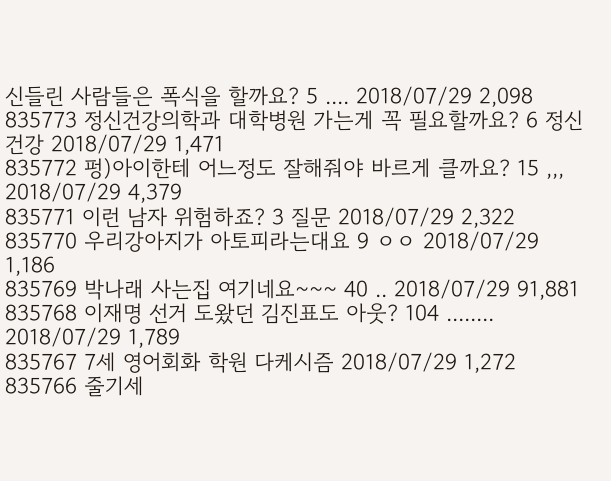신들린 사람들은 폭식을 할까요? 5 .... 2018/07/29 2,098
835773 정신건강의학과 대학병원 가는게 꼭 필요할까요? 6 정신건강 2018/07/29 1,471
835772 펑)아이한테 어느정도 잘해줘야 바르게 클까요? 15 ,,, 2018/07/29 4,379
835771 이런 남자 위험하죠? 3 질문 2018/07/29 2,322
835770 우리강아지가 아토피라는대요 9 ㅇㅇ 2018/07/29 1,186
835769 박나래 사는집 여기네요~~~ 40 .. 2018/07/29 91,881
835768 이재명 선거 도왔던 김진표도 아웃? 104 ........ 2018/07/29 1,789
835767 7세 영어회화 학원 다케시즘 2018/07/29 1,272
835766 줄기세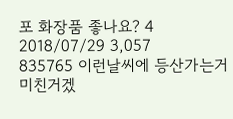포 화장품 좋나요? 4 2018/07/29 3,057
835765 이런날씨에 등산가는거 미친거겠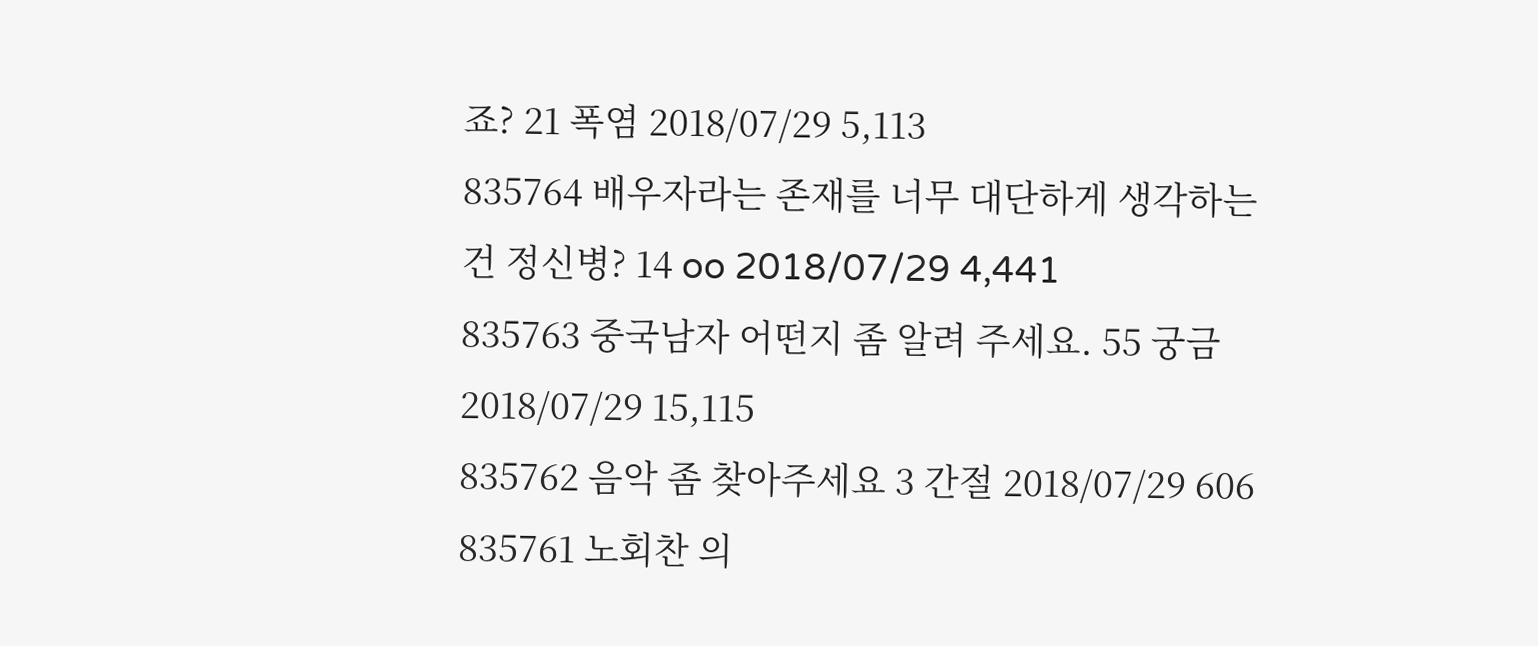죠? 21 폭염 2018/07/29 5,113
835764 배우자라는 존재를 너무 대단하게 생각하는 건 정신병? 14 oo 2018/07/29 4,441
835763 중국남자 어떤지 좀 알려 주세요. 55 궁금 2018/07/29 15,115
835762 음악 좀 찾아주세요 3 간절 2018/07/29 606
835761 노회찬 의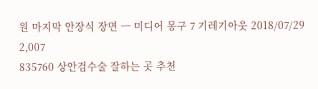원 마지막 안장식 장면 ㅡ 미디어 몽구 7 기레기아웃 2018/07/29 2,007
835760 상안검수술 잘하는 곳 추천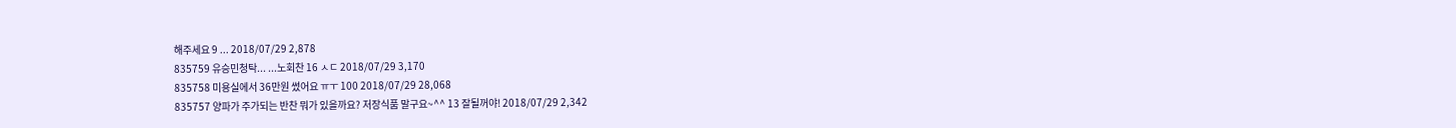해주세요 9 ... 2018/07/29 2,878
835759 유승민청탁... ...노회찬 16 ㅅㄷ 2018/07/29 3,170
835758 미용실에서 36만원 썼어요 ㅠㅜ 100 2018/07/29 28,068
835757 양파가 주가되는 반찬 뭐가 있을까요? 저장식품 말구요~^^ 13 잘될꺼야! 2018/07/29 2,342